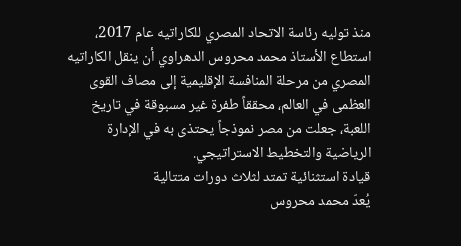منذ توليه رئاسة الاتحاد المصري للكاراتيه عام 2017، استطاع الأستاذ محمد محروس الدهراوي أن ينقل الكاراتيه المصري من مرحلة المنافسة الإقليمية إلى مصاف القوى العظمى في العالم، محققاً طفرة غير مسبوقة في تاريخ اللعبة، جعلت من مصر نموذجاً يحتذى به في الإدارة الرياضية والتخطيط الاستراتيجي.
قيادة استثنائية تمتد لثلاث دورات متتالية
يُعدّ محمد محروس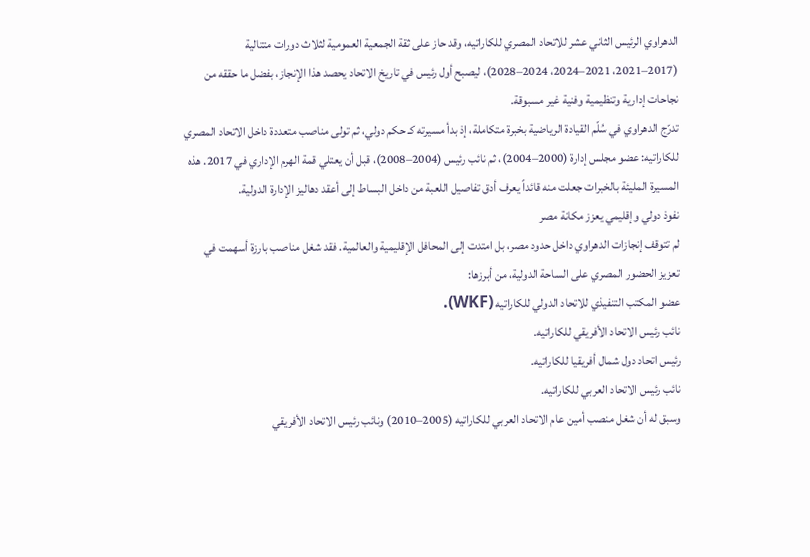الدهراوي الرئيس الثاني عشر للاتحاد المصري للكاراتيه، وقد حاز على ثقة الجمعية العمومية لثلاث دورات متتالية (2017–2021، 2021–2024، 2024–2028)، ليصبح أول رئيس في تاريخ الاتحاد يحصد هذا الإنجاز، بفضل ما حققه من نجاحات إدارية وتنظيمية وفنية غير مسبوقة.
تدرّج الدهراوي في سُلّم القيادة الرياضية بخبرة متكاملة، إذ بدأ مسيرته كـ حكم دولي، ثم تولى مناصب متعددة داخل الاتحاد المصري للكاراتيه: عضو مجلس إدارة (2000–2004)، ثم نائب رئيس (2004–2008)، قبل أن يعتلي قمة الهرم الإداري في 2017. هذه المسيرة المليئة بالخبرات جعلت منه قائداً يعرف أدق تفاصيل اللعبة من داخل البساط إلى أعقد دهاليز الإدارة الدولية.
نفوذ دولي وإقليمي يعزز مكانة مصر
لم تتوقف إنجازات الدهراوي داخل حدود مصر، بل امتدت إلى المحافل الإقليمية والعالمية. فقد شغل مناصب بارزة أسهمت في تعزيز الحضور المصري على الساحة الدولية، من أبرزها:
عضو المكتب التنفيذي للاتحاد الدولي للكاراتيه (WKF).
نائب رئيس الاتحاد الأفريقي للكاراتيه.
رئيس اتحاد دول شمال أفريقيا للكاراتيه.
نائب رئيس الاتحاد العربي للكاراتيه.
وسبق له أن شغل منصب أمين عام الاتحاد العربي للكاراتيه (2005–2010) ونائب رئيس الاتحاد الأفريقي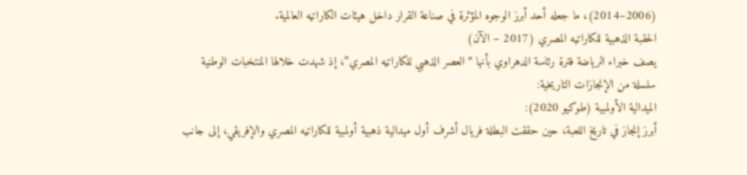(2006–2014)، ما جعله أحد أبرز الوجوه المؤثرة في صناعة القرار داخل هيئات الكاراتيه العالمية.
الحقبة الذهبية للكاراتيه المصري (2017 – الآن)
يصف خبراء الرياضة فترة رئاسة الدهراوي بأنها “العصر الذهبي للكاراتيه المصري”، إذ شهدت خلالها المنتخبات الوطنية سلسلة من الإنجازات التاريخية:
الميدالية الأولمبية (طوكيو 2020):
أبرز إنجاز في تاريخ اللعبة، حين حققت البطلة فريال أشرف أول ميدالية ذهبية أولمبية للكاراتيه المصري والإفريقي، إلى جانب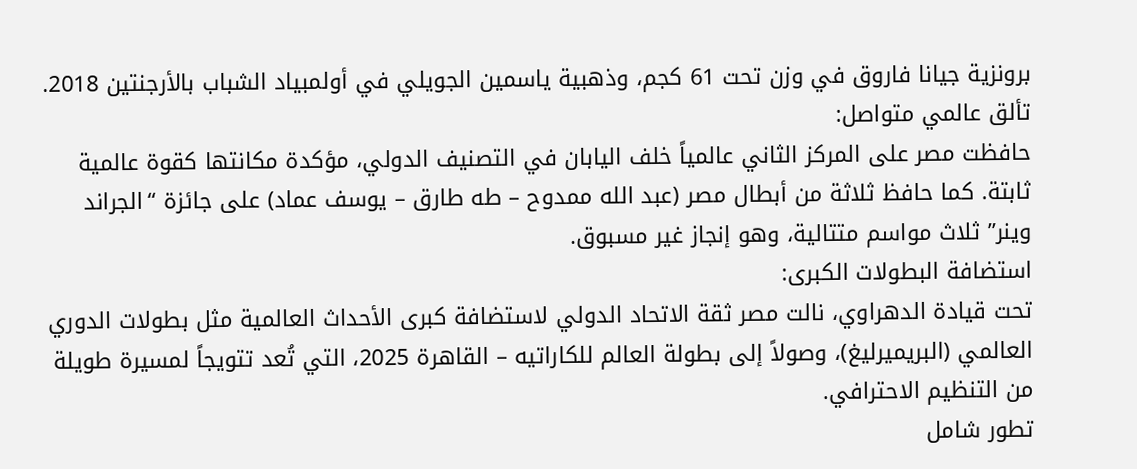برونزية جيانا فاروق في وزن تحت 61 كجم، وذهبية ياسمين الجويلي في أولمبياد الشباب بالأرجنتين 2018.
تألق عالمي متواصل:
حافظت مصر على المركز الثاني عالمياً خلف اليابان في التصنيف الدولي، مؤكدة مكانتها كقوة عالمية ثابتة. كما حافظ ثلاثة من أبطال مصر (عبد الله ممدوح – طه طارق – يوسف عماد) على جائزة “الجراند وينر” ثلاث مواسم متتالية، وهو إنجاز غير مسبوق.
استضافة البطولات الكبرى:
تحت قيادة الدهراوي، نالت مصر ثقة الاتحاد الدولي لاستضافة كبرى الأحداث العالمية مثل بطولات الدوري العالمي (البريميرليغ)، وصولاً إلى بطولة العالم للكاراتيه – القاهرة 2025، التي تُعد تتويجاً لمسيرة طويلة من التنظيم الاحترافي.
تطور شامل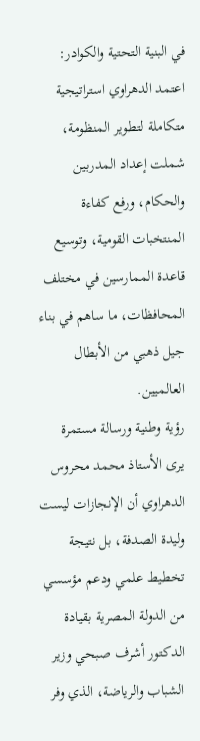في البنية التحتية والكوادر:
اعتمد الدهراوي استراتيجية متكاملة لتطوير المنظومة، شملت إعداد المدربين والحكام، ورفع كفاءة المنتخبات القومية، وتوسيع قاعدة الممارسين في مختلف المحافظات، ما ساهم في بناء جيل ذهبي من الأبطال العالميين.
رؤية وطنية ورسالة مستمرة
يرى الأستاذ محمد محروس الدهراوي أن الإنجازات ليست وليدة الصدفة، بل نتيجة تخطيط علمي ودعم مؤسسي من الدولة المصرية بقيادة الدكتور أشرف صبحي وزير الشباب والرياضة، الذي وفر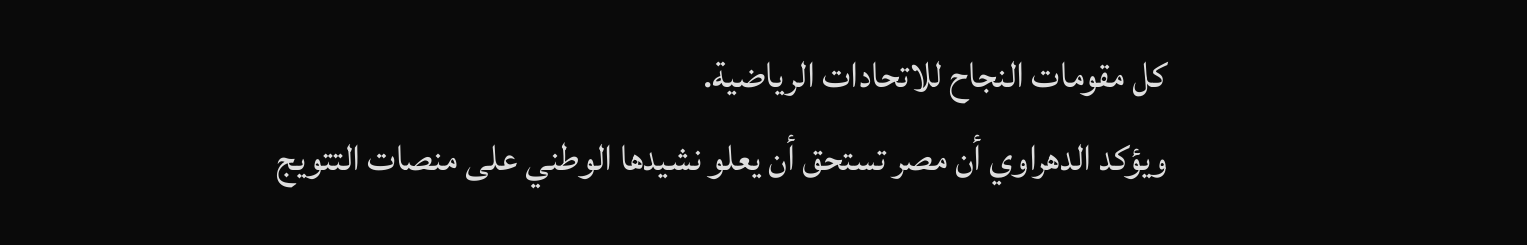كل مقومات النجاح للاتحادات الرياضية.
ويؤكد الدهراوي أن مصر تستحق أن يعلو نشيدها الوطني على منصات التتويج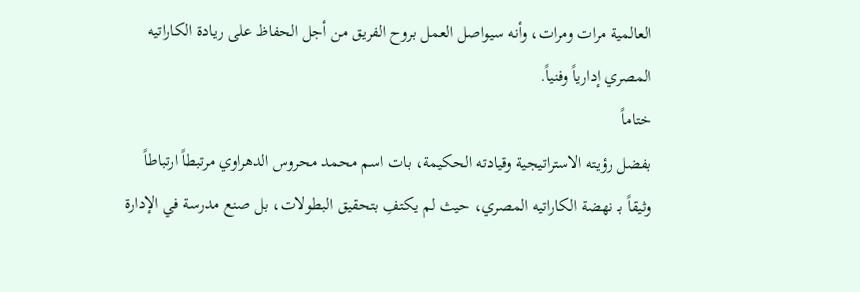العالمية مرات ومرات، وأنه سيواصل العمل بروح الفريق من أجل الحفاظ على ريادة الكاراتيه المصري إدارياً وفنياً.
ختاماً
بفضل رؤيته الاستراتيجية وقيادته الحكيمة، بات اسم محمد محروس الدهراوي مرتبطاً ارتباطاً وثيقاً بـ نهضة الكاراتيه المصري، حيث لم يكتفِ بتحقيق البطولات، بل صنع مدرسة في الإدارة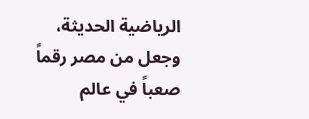الرياضية الحديثة، وجعل من مصر رقماً صعباً في عالم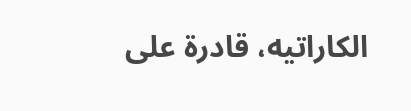الكاراتيه، قادرة على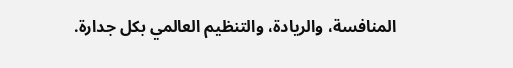المنافسة، والريادة، والتنظيم العالمي بكل جدارة.